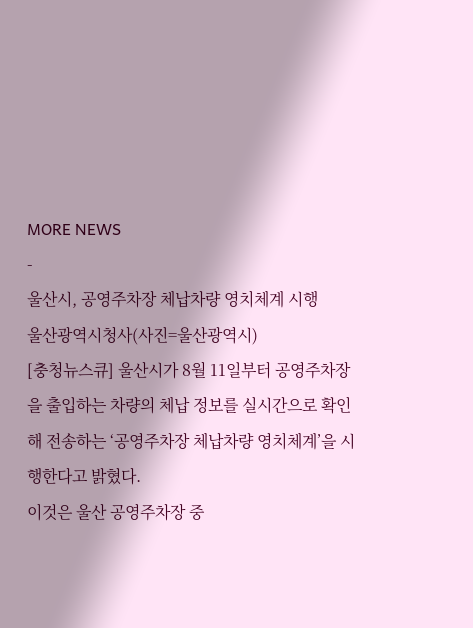MORE NEWS
-
울산시, 공영주차장 체납차량 영치체계 시행
울산광역시청사(사진=울산광역시)
[충청뉴스큐] 울산시가 8월 11일부터 공영주차장을 출입하는 차량의 체납 정보를 실시간으로 확인해 전송하는 ‘공영주차장 체납차량 영치체계’을 시행한다고 밝혔다.
이것은 울산 공영주차장 중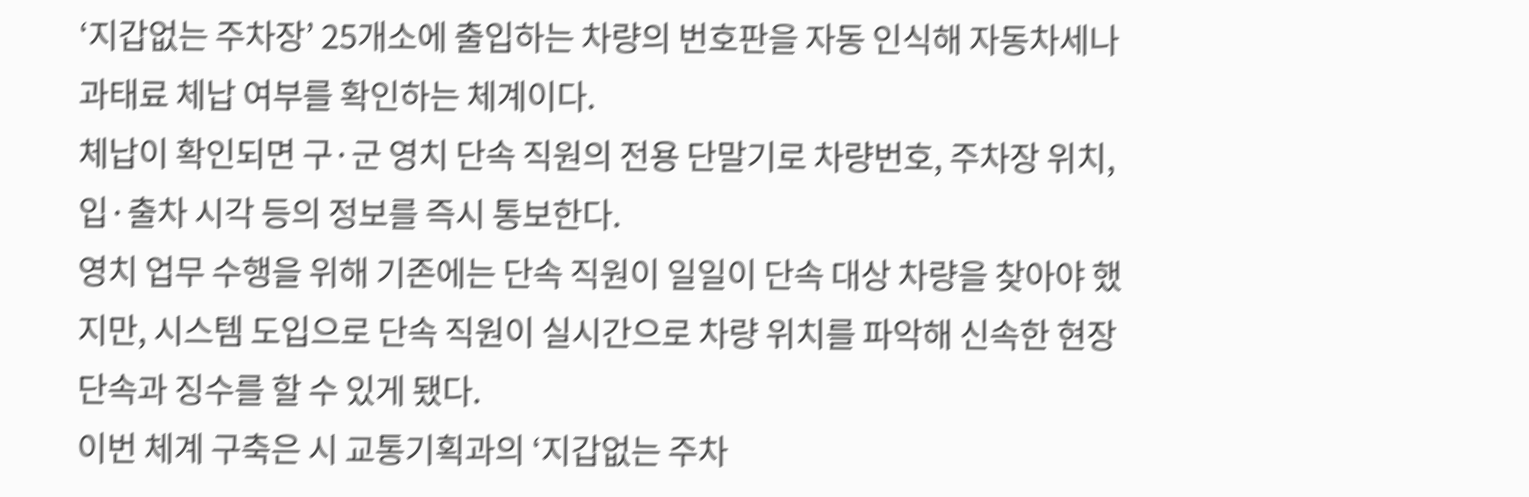‘지갑없는 주차장’ 25개소에 출입하는 차량의 번호판을 자동 인식해 자동차세나 과태료 체납 여부를 확인하는 체계이다.
체납이 확인되면 구·군 영치 단속 직원의 전용 단말기로 차량번호, 주차장 위치, 입·출차 시각 등의 정보를 즉시 통보한다.
영치 업무 수행을 위해 기존에는 단속 직원이 일일이 단속 대상 차량을 찾아야 했지만, 시스템 도입으로 단속 직원이 실시간으로 차량 위치를 파악해 신속한 현장 단속과 징수를 할 수 있게 됐다.
이번 체계 구축은 시 교통기획과의 ‘지갑없는 주차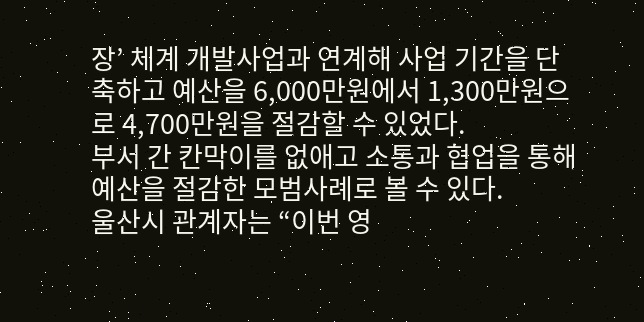장’ 체계 개발사업과 연계해 사업 기간을 단축하고 예산을 6,000만원에서 1,300만원으로 4,700만원을 절감할 수 있었다.
부서 간 칸막이를 없애고 소통과 협업을 통해 예산을 절감한 모범사례로 볼 수 있다.
울산시 관계자는 “이번 영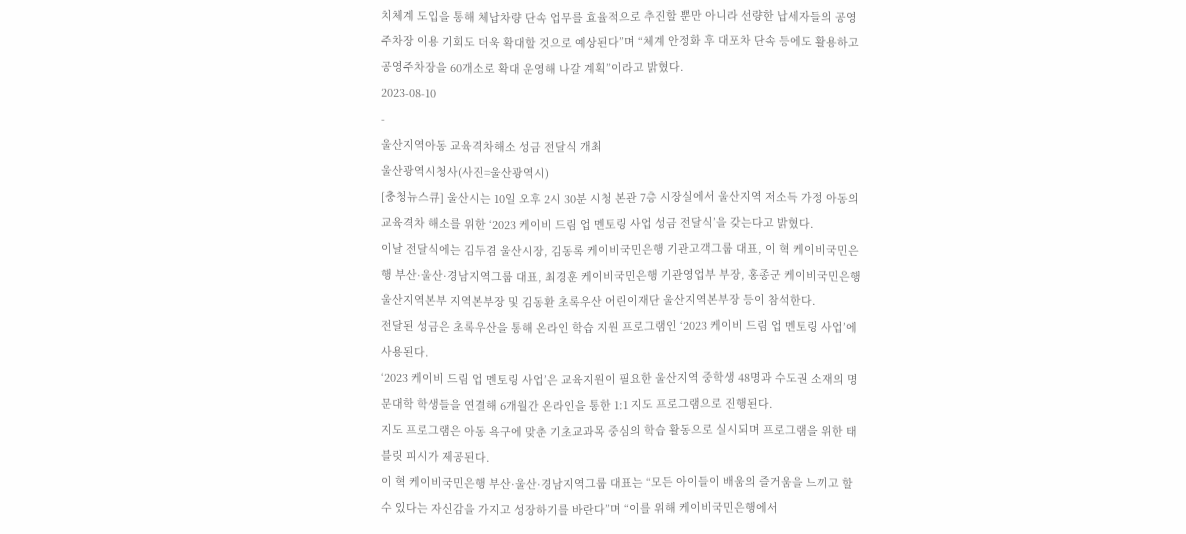치체계 도입을 통해 체납차량 단속 업무를 효율적으로 추진할 뿐만 아니라 선량한 납세자들의 공영주차장 이용 기회도 더욱 확대할 것으로 예상된다”며 “체계 안정화 후 대포차 단속 등에도 활용하고 공영주차장을 60개소로 확대 운영해 나갈 계획”이라고 밝혔다.
2023-08-10
-
울산지역아동 교육격차해소 성금 전달식 개최
울산광역시청사(사진=울산광역시)
[충청뉴스큐] 울산시는 10일 오후 2시 30분 시청 본관 7층 시장실에서 울산지역 저소득 가정 아동의 교육격차 해소를 위한 ‘2023 케이비 드림 업 멘토링 사업 성금 전달식’을 갖는다고 밝혔다.
이날 전달식에는 김두겸 울산시장, 김동록 케이비국민은행 기관고객그룹 대표, 이 혁 케이비국민은행 부산·울산·경남지역그룹 대표, 최경훈 케이비국민은행 기관영업부 부장, 홍종군 케이비국민은행 울산지역본부 지역본부장 및 김동환 초록우산 어린이재단 울산지역본부장 등이 참석한다.
전달된 성금은 초록우산을 통해 온라인 학습 지원 프로그램인 ‘2023 케이비 드림 업 멘토링 사업’에 사용된다.
‘2023 케이비 드림 업 멘토링 사업’은 교육지원이 필요한 울산지역 중학생 48명과 수도권 소재의 명문대학 학생들을 연결해 6개월간 온라인을 통한 1:1 지도 프로그램으로 진행된다.
지도 프로그램은 아동 욕구에 맞춘 기초교과목 중심의 학습 활동으로 실시되며 프로그램을 위한 태블릿 피시가 제공된다.
이 혁 케이비국민은행 부산·울산·경남지역그룹 대표는 “모든 아이들이 배움의 즐거움을 느끼고 할 수 있다는 자신감을 가지고 성장하기를 바란다”며 “이를 위해 케이비국민은행에서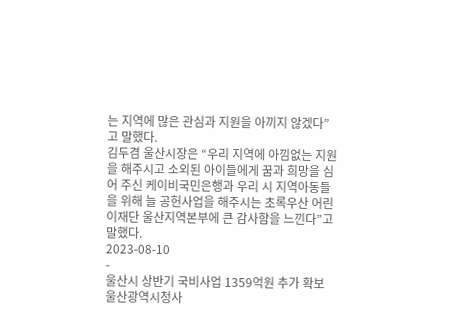는 지역에 많은 관심과 지원을 아끼지 않겠다”고 말했다.
김두겸 울산시장은 “우리 지역에 아낌없는 지원을 해주시고 소외된 아이들에게 꿈과 희망을 심어 주신 케이비국민은행과 우리 시 지역아동들을 위해 늘 공헌사업을 해주시는 초록우산 어린이재단 울산지역본부에 큰 감사함을 느낀다”고 말했다.
2023-08-10
-
울산시 상반기 국비사업 1359억원 추가 확보
울산광역시청사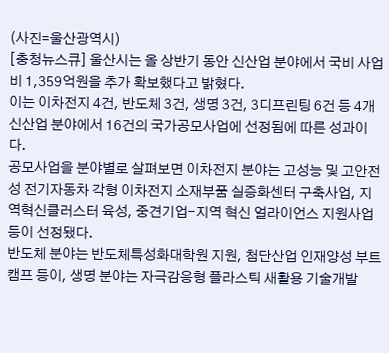(사진=울산광역시)
[충청뉴스큐] 울산시는 올 상반기 동안 신산업 분야에서 국비 사업비 1,359억원을 추가 확보했다고 밝혔다.
이는 이차전지 4건, 반도체 3건, 생명 3건, 3디프린팅 6건 등 4개 신산업 분야에서 16건의 국가공모사업에 선정됨에 따른 성과이다.
공모사업을 분야별로 살펴보면 이차전지 분야는 고성능 및 고안전성 전기자동차 각형 이차전지 소재부품 실증화센터 구축사업, 지역혁신클러스터 육성, 중견기업-지역 혁신 얼라이언스 지원사업 등이 선정됐다.
반도체 분야는 반도체특성화대학원 지원, 첨단산업 인재양성 부트캠프 등이, 생명 분야는 자극감응형 플라스틱 새활용 기술개발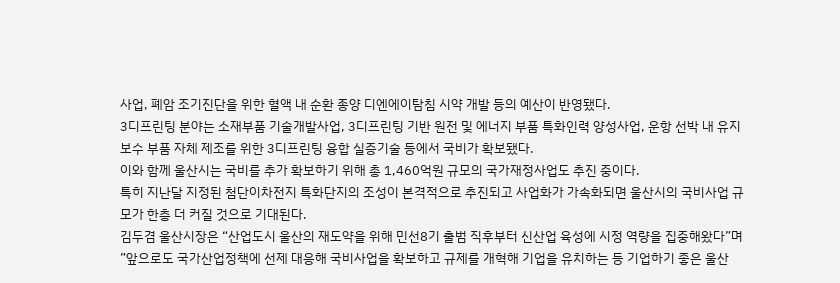사업, 폐암 조기진단을 위한 혈액 내 순환 종양 디엔에이탐침 시약 개발 등의 예산이 반영됐다.
3디프린팅 분야는 소재부품 기술개발사업, 3디프린팅 기반 원전 및 에너지 부품 특화인력 양성사업, 운항 선박 내 유지보수 부품 자체 제조를 위한 3디프린팅 융합 실증기술 등에서 국비가 확보됐다.
이와 함께 울산시는 국비를 추가 확보하기 위해 총 1,460억원 규모의 국가재정사업도 추진 중이다.
특히 지난달 지정된 첨단이차전지 특화단지의 조성이 본격적으로 추진되고 사업화가 가속화되면 울산시의 국비사업 규모가 한층 더 커질 것으로 기대된다.
김두겸 울산시장은 “산업도시 울산의 재도약을 위해 민선8기 출범 직후부터 신산업 육성에 시정 역량을 집중해왔다”며 ”앞으로도 국가산업정책에 선제 대응해 국비사업을 확보하고 규제를 개혁해 기업을 유치하는 등 기업하기 좋은 울산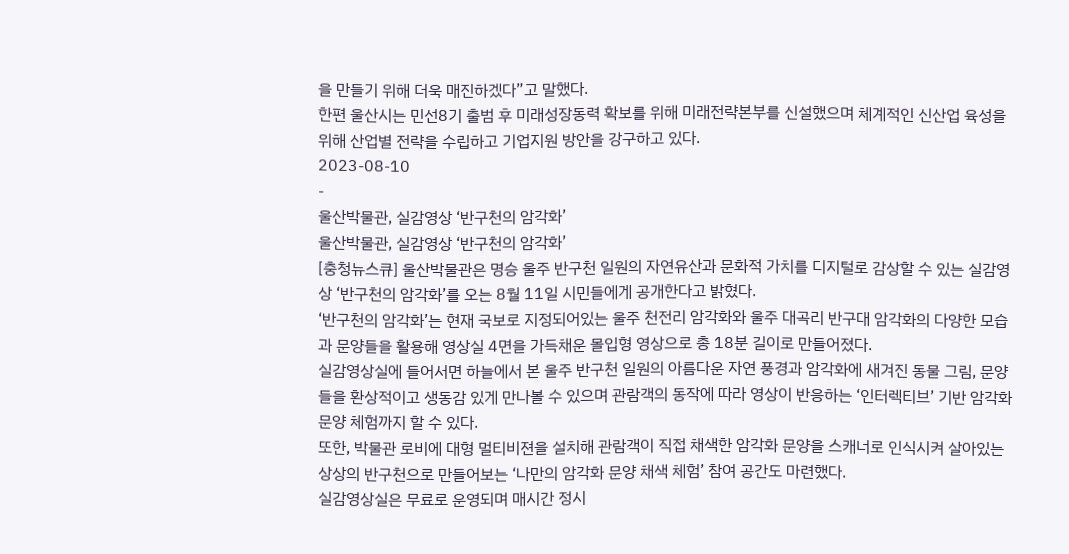을 만들기 위해 더욱 매진하겠다”고 말했다.
한편 울산시는 민선8기 출범 후 미래성장동력 확보를 위해 미래전략본부를 신설했으며 체계적인 신산업 육성을 위해 산업별 전략을 수립하고 기업지원 방안을 강구하고 있다.
2023-08-10
-
울산박물관, 실감영상 ‘반구천의 암각화’
울산박물관, 실감영상 ‘반구천의 암각화’
[충청뉴스큐] 울산박물관은 명승 울주 반구천 일원의 자연유산과 문화적 가치를 디지털로 감상할 수 있는 실감영상 ‘반구천의 암각화’를 오는 8월 11일 시민들에게 공개한다고 밝혔다.
‘반구천의 암각화’는 현재 국보로 지정되어있는 울주 천전리 암각화와 울주 대곡리 반구대 암각화의 다양한 모습과 문양들을 활용해 영상실 4면을 가득채운 몰입형 영상으로 총 18분 길이로 만들어졌다.
실감영상실에 들어서면 하늘에서 본 울주 반구천 일원의 아름다운 자연 풍경과 암각화에 새겨진 동물 그림, 문양들을 환상적이고 생동감 있게 만나볼 수 있으며 관람객의 동작에 따라 영상이 반응하는 ‘인터렉티브’ 기반 암각화 문양 체험까지 할 수 있다.
또한, 박물관 로비에 대형 멀티비젼을 설치해 관람객이 직접 채색한 암각화 문양을 스캐너로 인식시켜 살아있는 상상의 반구천으로 만들어보는 ‘나만의 암각화 문양 채색 체험’ 참여 공간도 마련했다.
실감영상실은 무료로 운영되며 매시간 정시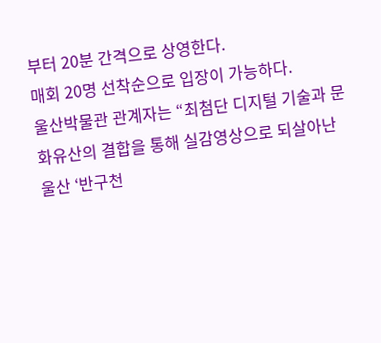부터 20분 간격으로 상영한다.
매회 20명 선착순으로 입장이 가능하다.
울산박물관 관계자는 “최첨단 디지털 기술과 문화유산의 결합을 통해 실감영상으로 되살아난 울산 ‘반구천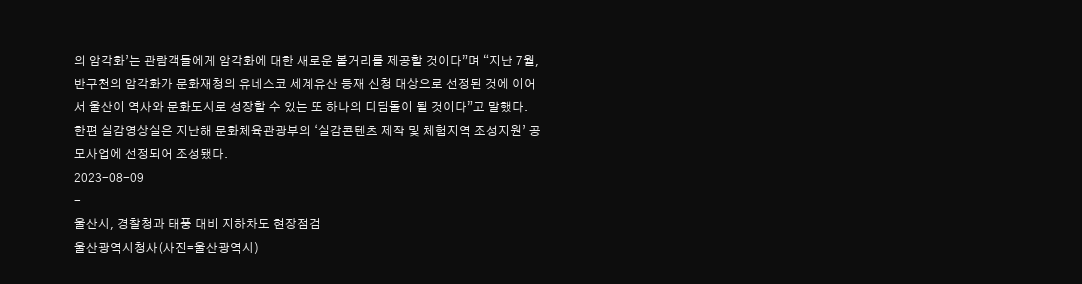의 암각화’는 관람객들에게 암각화에 대한 새로운 볼거리를 제공할 것이다”며 “지난 7월, 반구천의 암각화가 문화재청의 유네스코 세계유산 등재 신청 대상으로 선정된 것에 이어서 울산이 역사와 문화도시로 성장할 수 있는 또 하나의 디딤돌이 될 것이다”고 말했다.
한편 실감영상실은 지난해 문화체육관광부의 ‘실감콘텐츠 제작 및 체험지역 조성지원’ 공모사업에 선정되어 조성됐다.
2023-08-09
-
울산시, 경찰청과 태풍 대비 지하차도 현장점검
울산광역시청사(사진=울산광역시)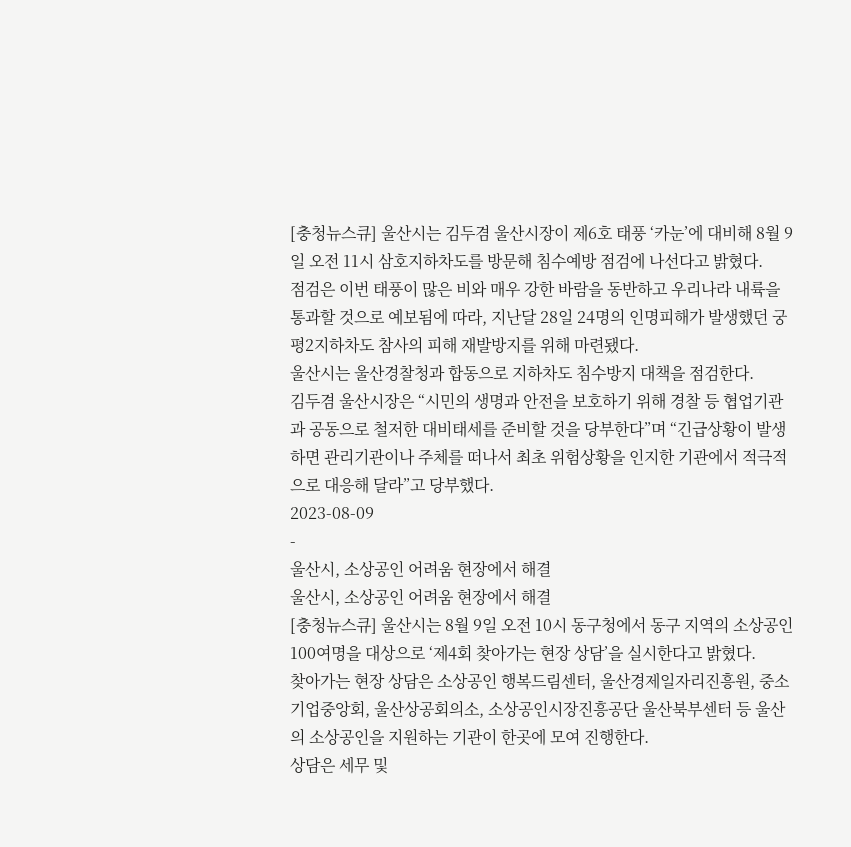[충청뉴스큐] 울산시는 김두겸 울산시장이 제6호 태풍 ‘카눈’에 대비해 8월 9일 오전 11시 삼호지하차도를 방문해 침수예방 점검에 나선다고 밝혔다.
점검은 이번 태풍이 많은 비와 매우 강한 바람을 동반하고 우리나라 내륙을 통과할 것으로 예보됨에 따라, 지난달 28일 24명의 인명피해가 발생했던 궁평2지하차도 참사의 피해 재발방지를 위해 마련됐다.
울산시는 울산경찰청과 합동으로 지하차도 침수방지 대책을 점검한다.
김두겸 울산시장은 “시민의 생명과 안전을 보호하기 위해 경찰 등 협업기관과 공동으로 철저한 대비태세를 준비할 것을 당부한다”며 “긴급상황이 발생하면 관리기관이나 주체를 떠나서 최초 위험상황을 인지한 기관에서 적극적으로 대응해 달라”고 당부했다.
2023-08-09
-
울산시, 소상공인 어려움 현장에서 해결
울산시, 소상공인 어려움 현장에서 해결
[충청뉴스큐] 울산시는 8월 9일 오전 10시 동구청에서 동구 지역의 소상공인 100여명을 대상으로 ‘제4회 찾아가는 현장 상담’을 실시한다고 밝혔다.
찾아가는 현장 상담은 소상공인 행복드림센터, 울산경제일자리진흥원, 중소기업중앙회, 울산상공회의소, 소상공인시장진흥공단 울산북부센터 등 울산의 소상공인을 지원하는 기관이 한곳에 모여 진행한다.
상담은 세무 및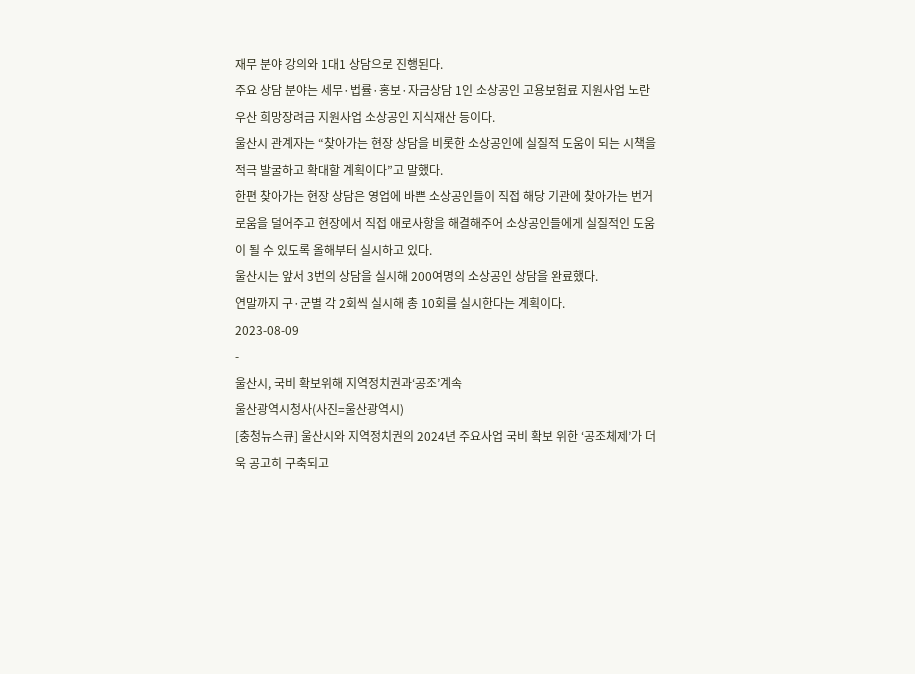재무 분야 강의와 1대1 상담으로 진행된다.
주요 상담 분야는 세무·법률·홍보·자금상담 1인 소상공인 고용보험료 지원사업 노란우산 희망장려금 지원사업 소상공인 지식재산 등이다.
울산시 관계자는 “찾아가는 현장 상담을 비롯한 소상공인에 실질적 도움이 되는 시책을 적극 발굴하고 확대할 계획이다”고 말했다.
한편 찾아가는 현장 상담은 영업에 바쁜 소상공인들이 직접 해당 기관에 찾아가는 번거로움을 덜어주고 현장에서 직접 애로사항을 해결해주어 소상공인들에게 실질적인 도움이 될 수 있도록 올해부터 실시하고 있다.
울산시는 앞서 3번의 상담을 실시해 200여명의 소상공인 상담을 완료했다.
연말까지 구·군별 각 2회씩 실시해 총 10회를 실시한다는 계획이다.
2023-08-09
-
울산시, 국비 확보위해 지역정치권과‘공조’계속
울산광역시청사(사진=울산광역시)
[충청뉴스큐] 울산시와 지역정치권의 2024년 주요사업 국비 확보 위한 ‘공조체제’가 더욱 공고히 구축되고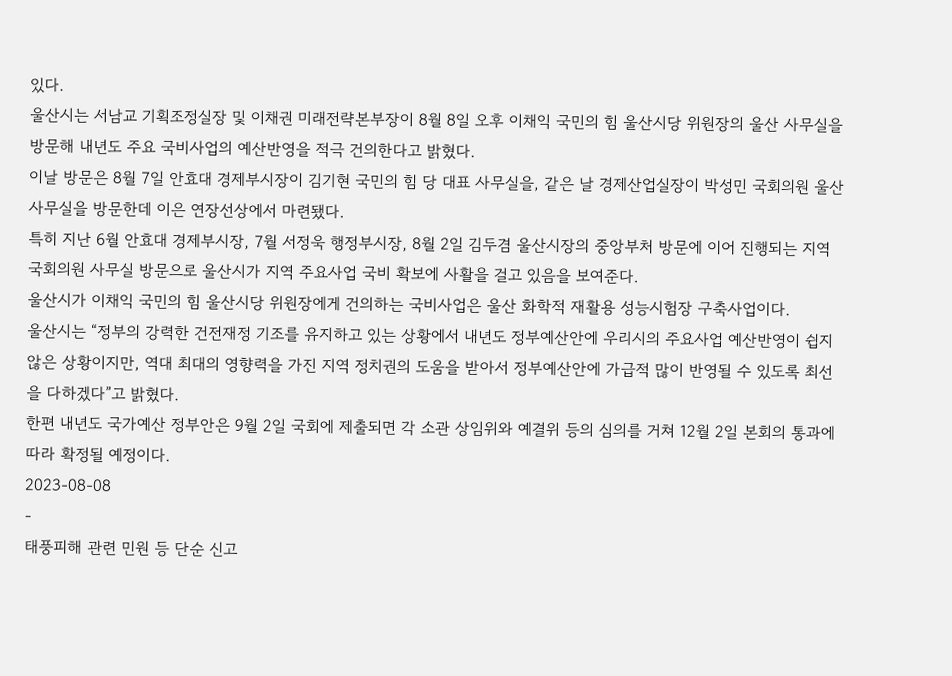있다.
울산시는 서남교 기획조정실장 및 이채권 미래전략본부장이 8월 8일 오후 이채익 국민의 힘 울산시당 위원장의 울산 사무실을 방문해 내년도 주요 국비사업의 예산반영을 적극 건의한다고 밝혔다.
이날 방문은 8월 7일 안효대 경제부시장이 김기현 국민의 힘 당 대표 사무실을, 같은 날 경제산업실장이 박성민 국회의원 울산 사무실을 방문한데 이은 연장선상에서 마련됐다.
특히 지난 6월 안효대 경제부시장, 7월 서정욱 행정부시장, 8월 2일 김두겸 울산시장의 중앙부처 방문에 이어 진행되는 지역 국회의원 사무실 방문으로 울산시가 지역 주요사업 국비 확보에 사활을 걸고 있음을 보여준다.
울산시가 이채익 국민의 힘 울산시당 위원장에게 건의하는 국비사업은 울산 화학적 재활용 성능시험장 구축사업이다.
울산시는 “정부의 강력한 건전재정 기조를 유지하고 있는 상황에서 내년도 정부예산안에 우리시의 주요사업 예산반영이 쉽지 않은 상황이지만, 역대 최대의 영향력을 가진 지역 정치권의 도움을 받아서 정부예산안에 가급적 많이 반영될 수 있도록 최선을 다하겠다”고 밝혔다.
한편 내년도 국가예산 정부안은 9월 2일 국회에 제출되면 각 소관 상임위와 예결위 등의 심의를 거쳐 12월 2일 본회의 통과에 따라 확정될 예정이다.
2023-08-08
-
태풍피해 관련 민원 등 단순 신고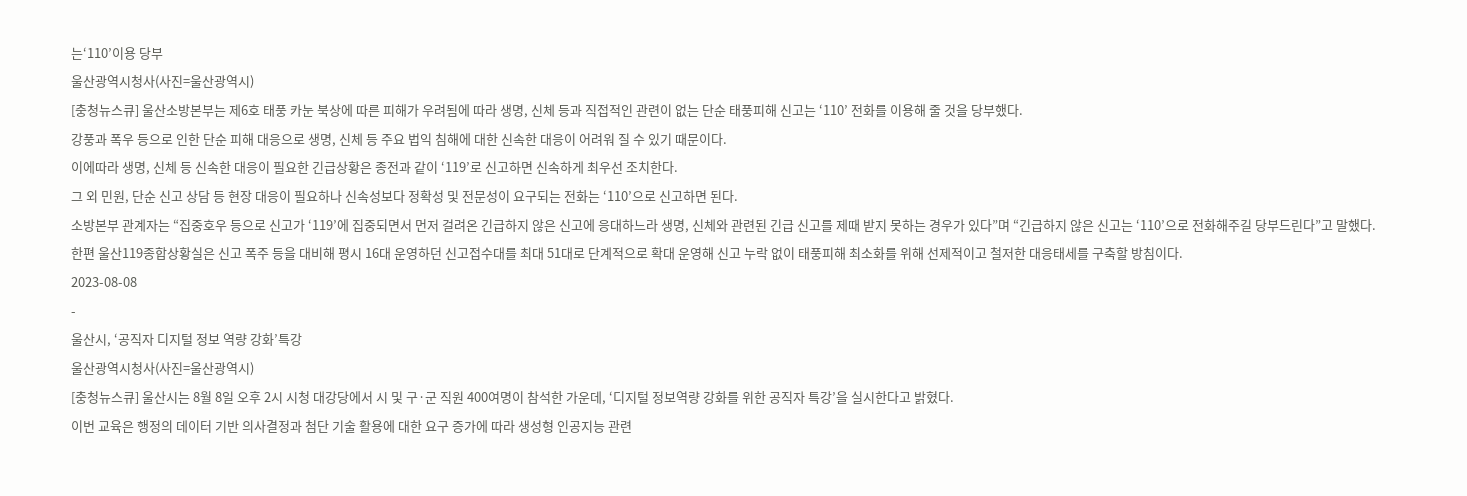는‘110’이용 당부
울산광역시청사(사진=울산광역시)
[충청뉴스큐] 울산소방본부는 제6호 태풍 카눈 북상에 따른 피해가 우려됨에 따라 생명, 신체 등과 직접적인 관련이 없는 단순 태풍피해 신고는 ‘110’ 전화를 이용해 줄 것을 당부했다.
강풍과 폭우 등으로 인한 단순 피해 대응으로 생명, 신체 등 주요 법익 침해에 대한 신속한 대응이 어려워 질 수 있기 때문이다.
이에따라 생명, 신체 등 신속한 대응이 필요한 긴급상황은 종전과 같이 ‘119’로 신고하면 신속하게 최우선 조치한다.
그 외 민원, 단순 신고 상담 등 현장 대응이 필요하나 신속성보다 정확성 및 전문성이 요구되는 전화는 ‘110’으로 신고하면 된다.
소방본부 관계자는 “집중호우 등으로 신고가 ‘119’에 집중되면서 먼저 걸려온 긴급하지 않은 신고에 응대하느라 생명, 신체와 관련된 긴급 신고를 제때 받지 못하는 경우가 있다”며 “긴급하지 않은 신고는 ‘110’으로 전화해주길 당부드린다”고 말했다.
한편 울산119종합상황실은 신고 폭주 등을 대비해 평시 16대 운영하던 신고접수대를 최대 51대로 단계적으로 확대 운영해 신고 누락 없이 태풍피해 최소화를 위해 선제적이고 철저한 대응태세를 구축할 방침이다.
2023-08-08
-
울산시, ‘공직자 디지털 정보 역량 강화’특강
울산광역시청사(사진=울산광역시)
[충청뉴스큐] 울산시는 8월 8일 오후 2시 시청 대강당에서 시 및 구·군 직원 400여명이 참석한 가운데, ‘디지털 정보역량 강화를 위한 공직자 특강’을 실시한다고 밝혔다.
이번 교육은 행정의 데이터 기반 의사결정과 첨단 기술 활용에 대한 요구 증가에 따라 생성형 인공지능 관련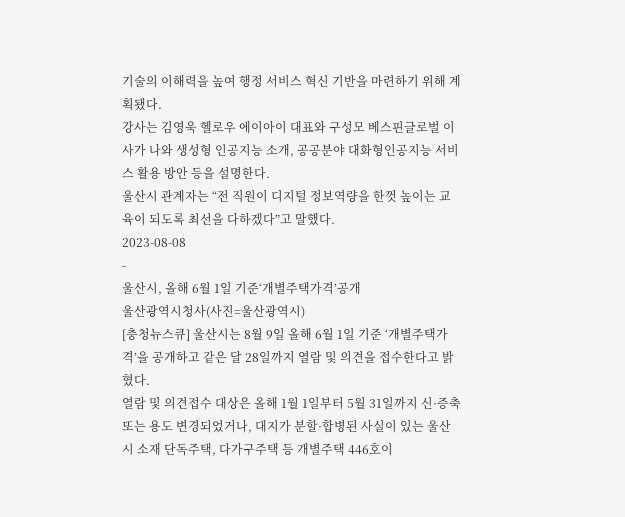기술의 이해력을 높여 행정 서비스 혁신 기반을 마련하기 위해 계획됐다.
강사는 김영욱 헬로우 에이아이 대표와 구성모 베스핀글로벌 이사가 나와 생성형 인공지능 소개, 공공분야 대화형인공지능 서비스 활용 방안 등을 설명한다.
울산시 관계자는 “전 직원이 디지털 정보역량을 한껏 높이는 교육이 되도록 최선을 다하겠다”고 말했다.
2023-08-08
-
울산시, 올해 6월 1일 기준‘개별주택가격’공개
울산광역시청사(사진=울산광역시)
[충청뉴스큐] 울산시는 8월 9일 올해 6월 1일 기준 ‘개별주택가격’을 공개하고 같은 달 28일까지 열람 및 의견을 접수한다고 밝혔다.
열람 및 의견접수 대상은 올해 1월 1일부터 5월 31일까지 신·증축 또는 용도 변경되었거나, 대지가 분할·합병된 사실이 있는 울산시 소재 단독주택, 다가구주택 등 개별주택 446호이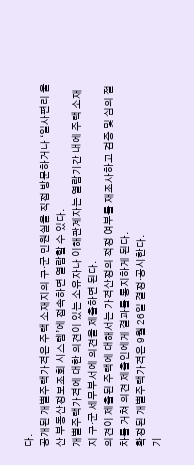다.
공개된 개별주택가격은 주택 소재지의 구·군 민원실을 직접 방문하거나 ‘일사편리 울산 부동산정보조회 시스템’에 접속하면 열람할 수 있다.
개별주택가격에 대한 의견이 있는 소유자나 이해관계자는 열람기간 내에 주택 소재지 구·군 세무부서에 의견을 제출하면 된다.
의견이 제출된 주택에 대해서는 가격산정의 적정 여부를 재조사하고 검증 및 심의 절차를 거쳐 의견 제출인에게 결과를 통지하게 된다.
확정된 개별주택가격은 9월 26일 결정·공시한다.
기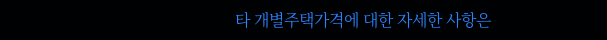타 개별주택가격에 대한 자세한 사항은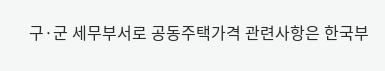구·군 세무부서로 공동주택가격 관련사항은 한국부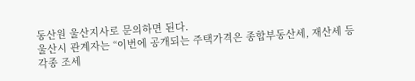동산원 울산지사로 문의하면 된다.
울산시 관계자는 “이번에 공개되는 주택가격은 종합부동산세, 재산세 등 각종 조세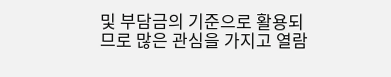및 부담금의 기준으로 활용되므로 많은 관심을 가지고 열람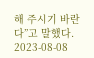해 주시기 바란다”고 말했다.
2023-08-08